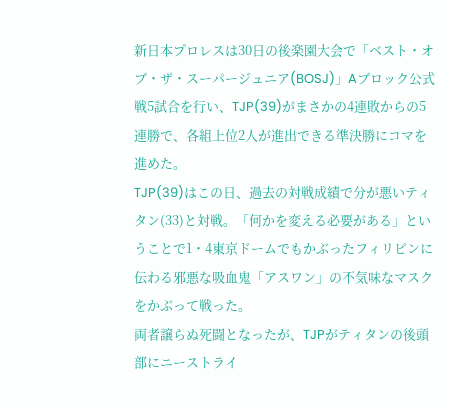新日本プロレスは30日の後楽園大会で「ベスト・オブ・ザ・スーパージュニア(BOSJ)」Aブロック公式戦5試合を行い、TJP(39)がまさかの4連敗からの5連勝で、各組上位2人が進出できる準決勝にコマを進めた。
TJP(39)はこの日、過去の対戦成績で分が悪いティタン(33)と対戦。「何かを変える必要がある」ということで1・4東京ドームでもかぶったフィリピンに伝わる邪悪な吸血鬼「アスワン」の不気味なマスクをかぶって戦った。
両者譲らぬ死闘となったが、TJPがティタンの後頭部にニーストライ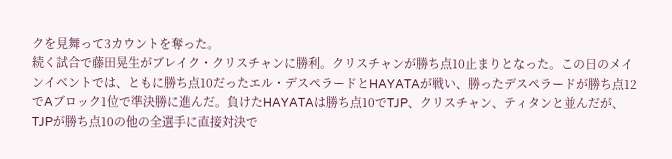クを見舞って3カウントを奪った。
続く試合で藤田晃生がブレイク・クリスチャンに勝利。クリスチャンが勝ち点10止まりとなった。この日のメインイベントでは、ともに勝ち点10だったエル・デスペラードとHAYATAが戦い、勝ったデスペラードが勝ち点12でAブロック1位で準決勝に進んだ。負けたHAYATAは勝ち点10でTJP、クリスチャン、ティタンと並んだが、TJPが勝ち点10の他の全選手に直接対決で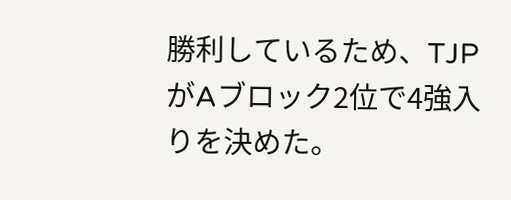勝利しているため、TJPがAブロック2位で4強入りを決めた。